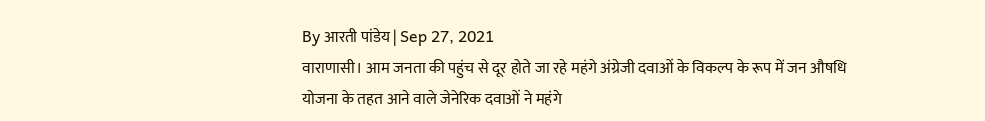By आरती पांडेय | Sep 27, 2021
वाराणासी। आम जनता की पहुंच से दूर होते जा रहे महंगे अंग्रेजी दवाओं के विकल्प के रूप में जन औषधि योजना के तहत आने वाले जेनेरिक दवाओं ने महंगे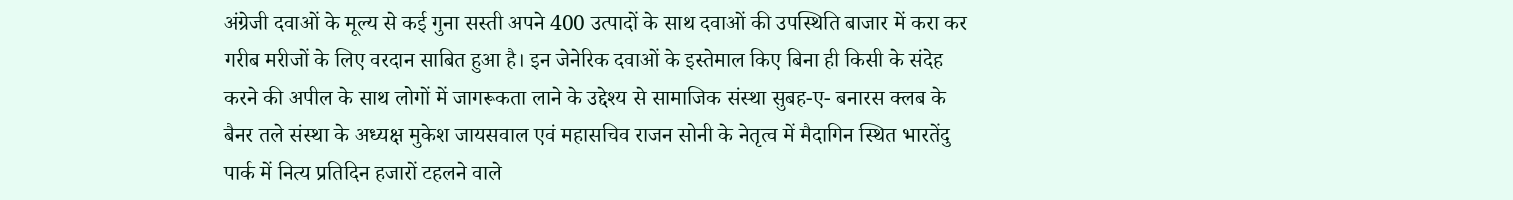अंग्रेजी दवाओं के मूल्य से कई गुना सस्ती अपने 400 उत्पादों के साथ दवाओं की उपस्थिति बाजार में करा कर गरीब मरीजों के लिए वरदान साबित हुआ है। इन जेनेरिक दवाओं के इस्तेमाल किए बिना ही किसी के संदेह करने की अपील के साथ लोगों में जागरूकता लाने के उद्देश्य से सामाजिक संस्था सुबह-ए- बनारस क्लब के बैनर तले संस्था के अध्यक्ष मुकेश जायसवाल एवं महासचिव राजन सोनी के नेतृत्व में मैदागिन स्थित भारतेंदु पार्क में नित्य प्रतिदिन हजारों टहलने वाले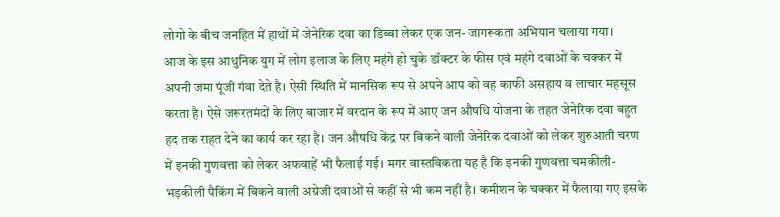लोगो के बीच जनहित में हाथों में जेनेरिक दवा का डिब्बा लेकर एक जन- जागरूकता अभियान चलाया गया।
आज के इस आधुनिक युग में लोग इलाज के लिए महंगे हो चुके डॉक्टर के फीस एवं महंगे दवाओं के चक्कर में अपनी जमा पूंजी गंवा देते है। ऐसी स्थिति में मानसिक रूप से अपने आप को वह काफी असहाय व लाचार महसूस करता है। ऐसे जरूरतमंदों के लिए बाजार में वरदान के रूप में आए जन औषधि योजना के तहत जेनेरिक दवा बहुत हद तक राहत देने का कार्य कर रहा है। जन औषधि केंद्र पर बिकने वाली जेनेरिक दवाओं को लेकर शुरुआती चरण में इनकी गुणवत्ता को लेकर अफवाहें भी फैलाई गई। मगर वास्तविकता यह है कि इनकी गुणवत्ता चमकीली- भड़कीली पैकिंग में बिकने वाली अग्रेजी दवाओं से कहीं से भी कम नहीं है। कमीशन के चक्कर में फैलाया गए इसके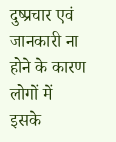दुष्प्रचार एवं जानकारी ना होने के कारण लोगों में इसके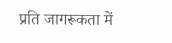प्रति जागरूकता में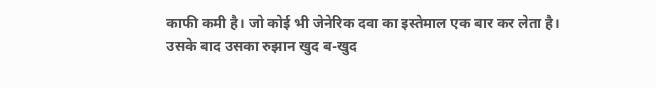काफी कमी है। जो कोई भी जेनेरिक दवा का इस्तेमाल एक बार कर लेता है। उसके बाद उसका रुझान खुद ब-खुद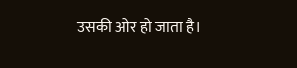उसकी ओर हो जाता है।